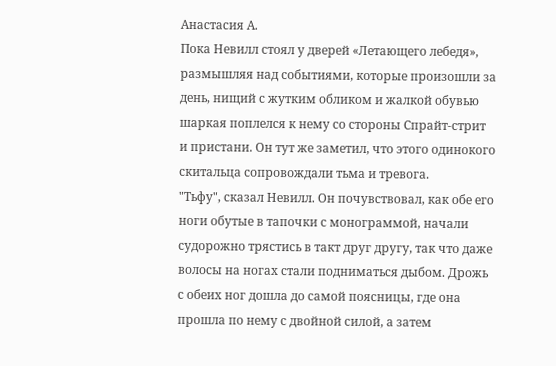Анастасия А.
Пока Невилл стоял у дверей «Летающего лебедя», размышляя над событиями, которые произошли за день, нищий с жутким обликом и жалкой обувью шаркая поплелся к нему со стороны Спрайт-стрит и пристани. Он тут же заметил, что этого одинокого скитальца сопровождали тьма и тревога.
"Тьфу", сказал Невилл. Он почувствовал, как обе его ноги обутые в тапочки с монограммой, начали судорожно трястись в такт друг другу, так что даже волосы на ногах стали подниматься дыбом. Дрожь с обеих ног дошла до самой поясницы, где она прошла по нему с двойной силой, а затем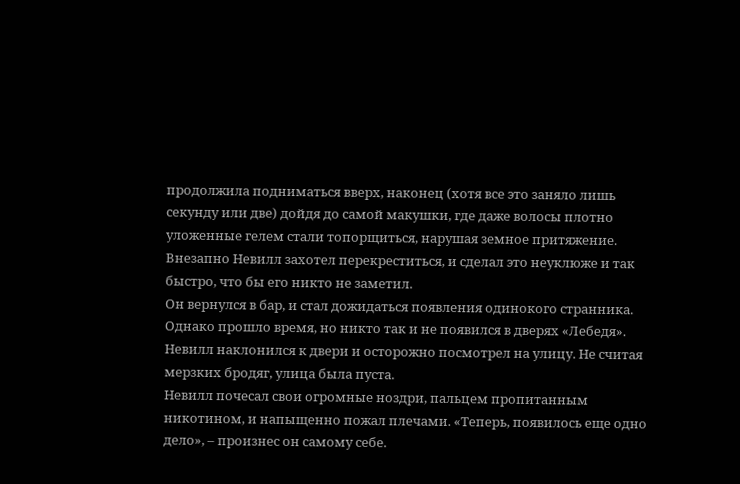продолжила подниматься вверх, наконец (хотя все это заняло лишь секунду или две) дойдя до самой макушки, где даже волосы плотно уложенные гелем стали топорщиться, нарушая земное притяжение. Внезапно Невилл захотел перекреститься, и сделал это неуклюже и так быстро, что бы его никто не заметил.
Он вернулся в бар, и стал дожидаться появления одинокого странника. Однако прошло время, но никто так и не появился в дверях «Лебедя». Невилл наклонился к двери и осторожно посмотрел на улицу. Не считая мерзких бродяг, улица была пуста.
Невилл почесал свои огромные ноздри, пальцем пропитанным никотином, и напыщенно пожал плечами. «Теперь, появилось еще одно дело», – произнес он самому себе.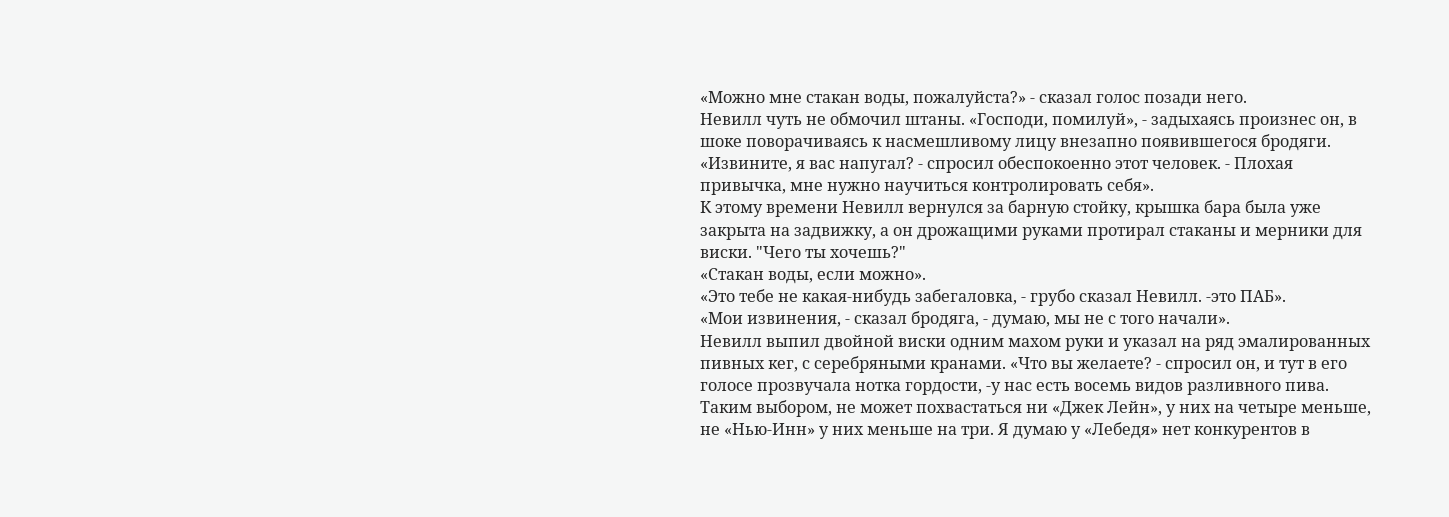«Можно мне стакан воды, пожалуйста?» - сказал голос позади него.
Невилл чуть не обмочил штаны. «Господи, помилуй», - задыхаясь произнес он, в шоке поворачиваясь к насмешливому лицу внезапно появившегося бродяги.
«Извините, я вас напугал? - спросил обеспокоенно этот человек. - Плохая привычка, мне нужно научиться контролировать себя».
К этому времени Невилл вернулся за барную стойку, крышка бара была уже закрыта на задвижку, а он дрожащими руками протирал стаканы и мерники для виски. "Чего ты хочешь?"
«Стакан воды, если можно».
«Это тебе не какая-нибудь забегаловка, - грубо сказал Невилл. -это ПАБ».
«Мои извинения, - сказал бродяга, - думаю, мы не с того начали».
Невилл выпил двойной виски одним махом руки и указал на ряд эмалированных пивных кег, с серебряными кранами. «Что вы желаете? - спросил он, и тут в его голосе прозвучала нотка гордости, -у нас есть восемь видов разливного пива. Таким выбором, не может похвастаться ни «Джек Лейн», у них на четыре меньше, не «Нью-Инн» у них меньше на три. Я думаю у «Лебедя» нет конкурентов в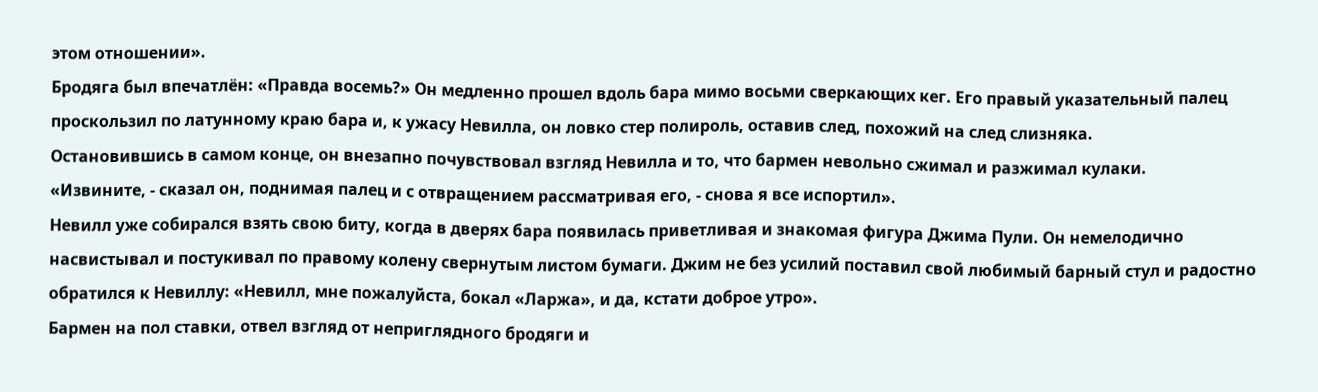этом отношении».
Бродяга был впечатлён: «Правда восемь?» Он медленно прошел вдоль бара мимо восьми сверкающих кег. Его правый указательный палец проскользил по латунному краю бара и, к ужасу Невилла, он ловко стер полироль, оставив след, похожий на след слизняка.
Остановившись в самом конце, он внезапно почувствовал взгляд Невилла и то, что бармен невольно сжимал и разжимал кулаки.
«Извините, - сказал он, поднимая палец и с отвращением рассматривая его, - снова я все испортил».
Невилл уже собирался взять свою биту, когда в дверях бара появилась приветливая и знакомая фигура Джима Пули. Он немелодично насвистывал и постукивал по правому колену свернутым листом бумаги. Джим не без усилий поставил свой любимый барный стул и радостно обратился к Невиллу: «Невилл, мне пожалуйста, бокал «Ларжа», и да, кстати доброе утро».
Бармен на пол ставки, отвел взгляд от неприглядного бродяги и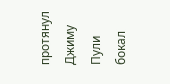протянул Джиму Пули бокал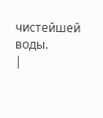чистейшей воды.
|